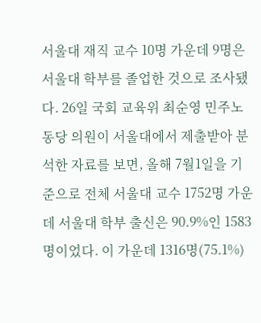서울대 재직 교수 10명 가운데 9명은 서울대 학부를 졸업한 것으로 조사됐다. 26일 국회 교육위 최순영 민주노동당 의원이 서울대에서 제출받아 분석한 자료를 보면, 올해 7월1일을 기준으로 전체 서울대 교수 1752명 가운데 서울대 학부 출신은 90.9%인 1583명이었다. 이 가운데 1316명(75.1%)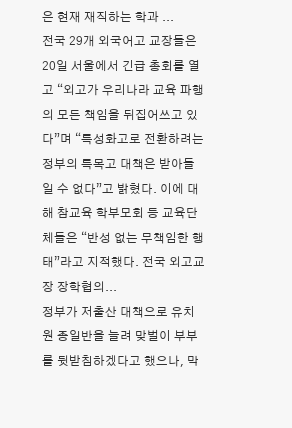은 현재 재직하는 학과 ...
전국 29개 외국어고 교장들은 20일 서울에서 긴급 총회를 열고 “외고가 우리나라 교육 파행의 모든 책임을 뒤집어쓰고 있다”며 “특성화고로 전환하려는 정부의 특목고 대책은 받아들일 수 없다”고 밝혔다. 이에 대해 참교육 학부모회 등 교육단체들은 “반성 없는 무책임한 행태”라고 지적했다. 전국 외고교장 장학협의...
정부가 저출산 대책으로 유치원 종일반을 늘려 맞벌이 부부를 뒷받침하겠다고 했으나, 막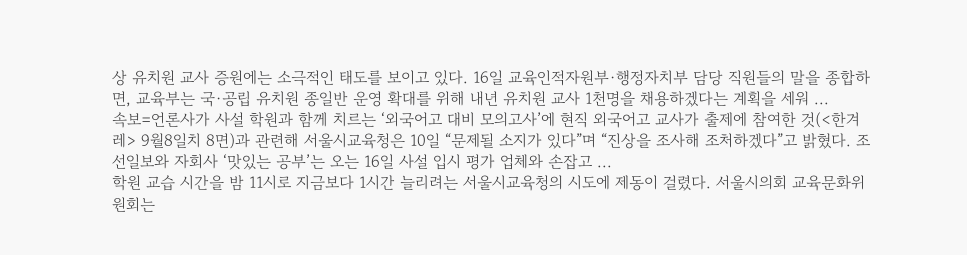상 유치원 교사 증원에는 소극적인 태도를 보이고 있다. 16일 교육인적자원부·행정자치부 담당 직원들의 말을 종합하면, 교육부는 국·공립 유치원 종일반 운영 확대를 위해 내년 유치원 교사 1천명을 채용하겠다는 계획을 세워 ...
속보=언론사가 사설 학원과 함께 치르는 ‘외국어고 대비 모의고사’에 현직 외국어고 교사가 출제에 참여한 것(<한겨레> 9월8일치 8면)과 관련해 서울시교육청은 10일 “문제될 소지가 있다”며 “진상을 조사해 조처하겠다”고 밝혔다. 조선일보와 자회사 ‘맛있는 공부’는 오는 16일 사설 입시 평가 업체와 손잡고 ...
학원 교습 시간을 밤 11시로 지금보다 1시간 늘리려는 서울시교육청의 시도에 제동이 걸렸다. 서울시의회 교육문화위원회는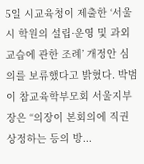5일 시교육청이 제출한 ‘서울시 학원의 설립·운영 및 과외교습에 관한 조례’ 개정안 심의를 보류했다고 밝혔다. 박범이 참교육학부모회 서울지부장은 “의장이 본회의에 직권 상정하는 등의 방...